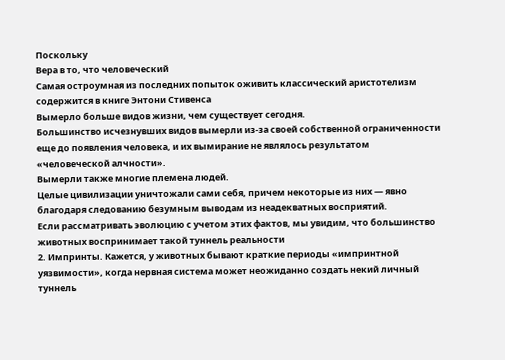Поскольку
Вера в то, что человеческий
Самая остроумная из последних попыток оживить классический аристотелизм содержится в книге Энтони Стивенса
Вымерло больше видов жизни, чем существует сегодня.
Большинство исчезнувших видов вымерли из-за своей собственной ограниченности еще до появления человека, и их вымирание не являлось результатом «человеческой алчности».
Вымерли также многие племена людей.
Целые цивилизации уничтожали сами себя, причем некоторые из них — явно благодаря следованию безумным выводам из неадекватных восприятий.
Если рассматривать эволюцию с учетом этих фактов, мы увидим, что большинство животных воспринимает такой туннель реальности
2. Импринты. Кажется, у животных бывают краткие периоды «импринтной уязвимости», когда нервная система может неожиданно создать некий личный туннель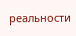реальности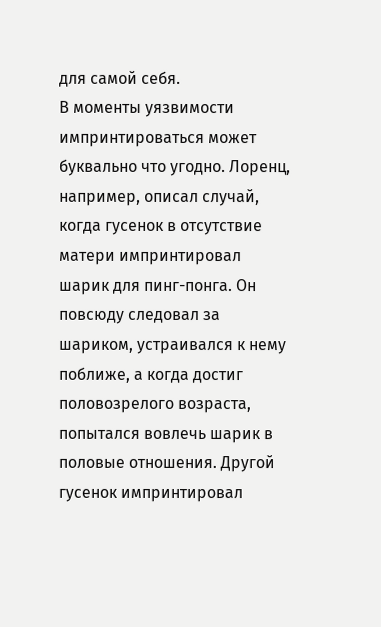для самой себя.
В моменты уязвимости импринтироваться может буквально что угодно. Лоренц, например, описал случай, когда гусенок в отсутствие матери импринтировал шарик для пинг-понга. Он повсюду следовал за шариком, устраивался к нему поближе, а когда достиг половозрелого возраста, попытался вовлечь шарик в половые отношения. Другой гусенок импринтировал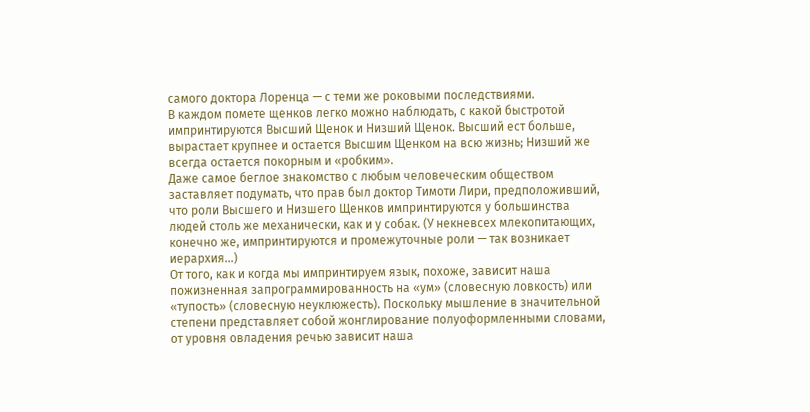самого доктора Лоренца — с теми же роковыми последствиями.
В каждом помете щенков легко можно наблюдать, с какой быстротой импринтируются Высший Щенок и Низший Щенок. Высший ест больше, вырастает крупнее и остается Высшим Щенком на всю жизнь; Низший же всегда остается покорным и «робким».
Даже самое беглое знакомство с любым человеческим обществом заставляет подумать, что прав был доктор Тимоти Лири, предположивший, что роли Высшего и Низшего Щенков импринтируются у большинства людей столь же механически, как и у собак. (У некневсех млекопитающих, конечно же, импринтируются и промежуточные роли — так возникает иерархия…)
От того, как и когда мы импринтируем язык, похоже, зависит наша пожизненная запрограммированность на «ум» (словесную ловкость) или «тупость» (словесную неуклюжесть). Поскольку мышление в значительной степени представляет собой жонглирование полуоформленными словами, от уровня овладения речью зависит наша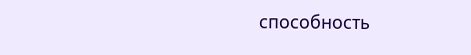способность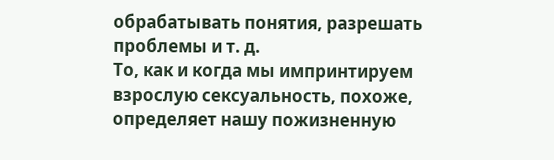обрабатывать понятия, разрешать проблемы и т. д.
То, как и когда мы импринтируем взрослую сексуальность, похоже, определяет нашу пожизненную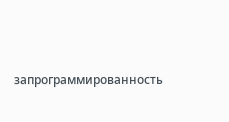запрограммированность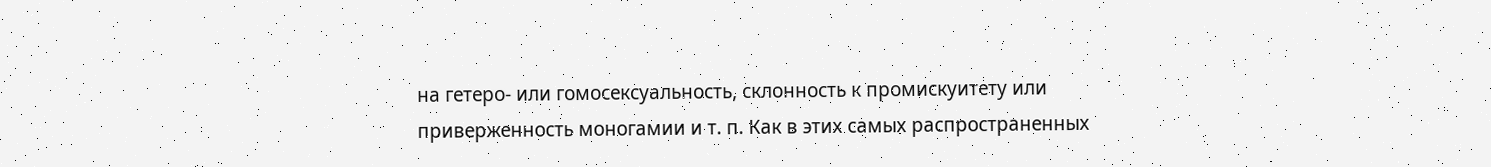на гетеро- или гомосексуальность, склонность к промискуитету или приверженность моногамии и т. п. Как в этих самых распространенных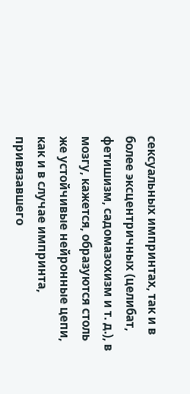сексуальных импринтах, так и в более эксцентричных (целибат, фетишизм, садомазохизм и т. д.), в мозгу, кажется, образуются столь же устойчивые нейронные цепи, как и в случае импринта, привязавшего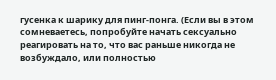гусенка к шарику для пинг-понга. (Если вы в этом сомневаетесь, попробуйте начать сексуально реагировать на то, что вас раньше никогда не возбуждало, или полностью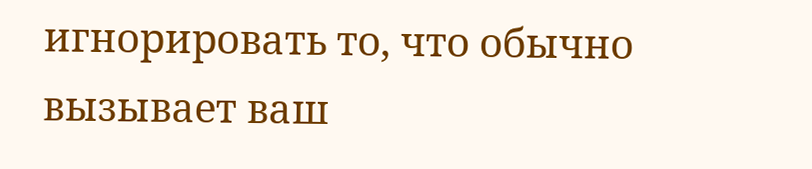игнорировать то, что обычно вызывает ваш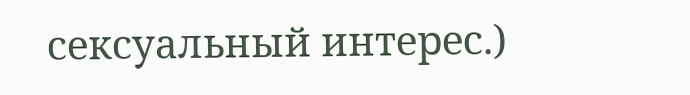сексуальный интерес.)